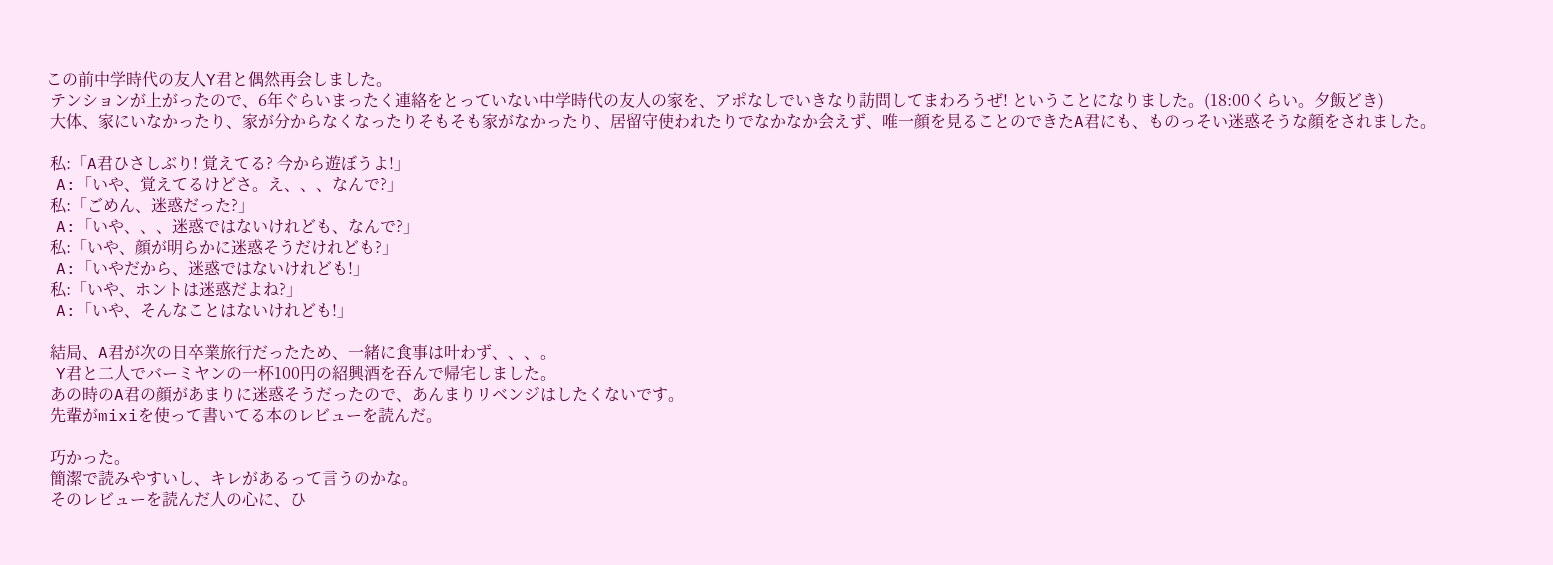この前中学時代の友人Y君と偶然再会しました。
 テンションが上がったので、6年ぐらいまったく連絡をとっていない中学時代の友人の家を、アポなしでいきなり訪問してまわろうぜ! ということになりました。(18:00くらい。夕飯どき)
 大体、家にいなかったり、家が分からなくなったりそもそも家がなかったり、居留守使われたりでなかなか会えず、唯一顔を見ることのできたA君にも、ものっそい迷惑そうな顔をされました。

 私:「A君ひさしぶり! 覚えてる? 今から遊ぼうよ!」
 A:「いや、覚えてるけどさ。え、、、なんで?」
 私:「ごめん、迷惑だった?」
 A:「いや、、、迷惑ではないけれども、なんで?」
 私:「いや、顔が明らかに迷惑そうだけれども?」
 A:「いやだから、迷惑ではないけれども!」
 私:「いや、ホントは迷惑だよね?」
 A:「いや、そんなことはないけれども!」

 結局、A君が次の日卒業旅行だったため、一緒に食事は叶わず、、、。
 Y君と二人でバーミヤンの一杯100円の紹興酒を吞んで帰宅しました。
 あの時のA君の顔があまりに迷惑そうだったので、あんまりリベンジはしたくないです。
 先輩がmixiを使って書いてる本のレビューを読んだ。

 巧かった。
 簡潔で読みやすいし、キレがあるって言うのかな。
 そのレビューを読んだ人の心に、ひ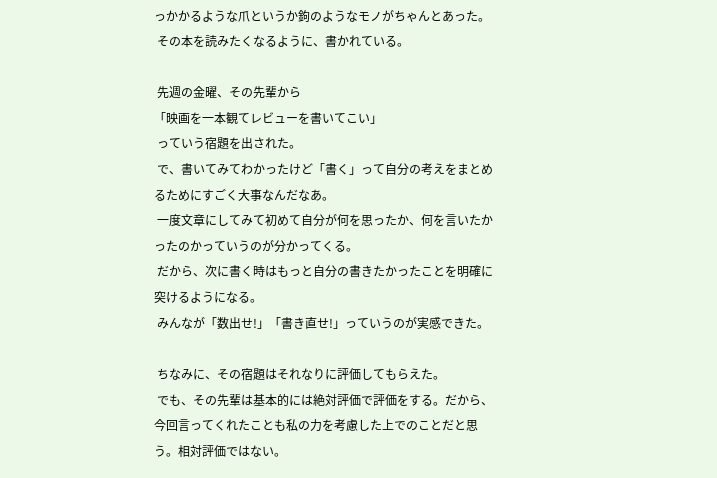っかかるような爪というか鉤のようなモノがちゃんとあった。
 その本を読みたくなるように、書かれている。

 先週の金曜、その先輩から
「映画を一本観てレビューを書いてこい」
 っていう宿題を出された。
 で、書いてみてわかったけど「書く」って自分の考えをまとめるためにすごく大事なんだなあ。
 一度文章にしてみて初めて自分が何を思ったか、何を言いたかったのかっていうのが分かってくる。
 だから、次に書く時はもっと自分の書きたかったことを明確に突けるようになる。
 みんなが「数出せ!」「書き直せ!」っていうのが実感できた。

 ちなみに、その宿題はそれなりに評価してもらえた。
 でも、その先輩は基本的には絶対評価で評価をする。だから、今回言ってくれたことも私の力を考慮した上でのことだと思う。相対評価ではない。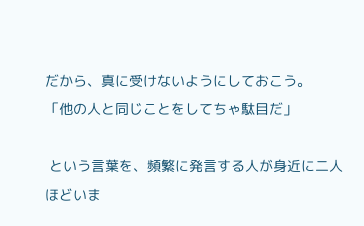だから、真に受けないようにしておこう。
「他の人と同じことをしてちゃ駄目だ」

 という言葉を、頻繁に発言する人が身近に二人ほどいま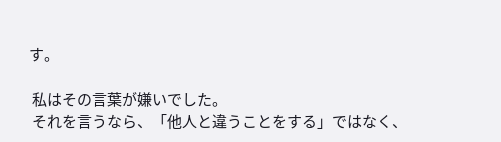す。

 私はその言葉が嫌いでした。
 それを言うなら、「他人と違うことをする」ではなく、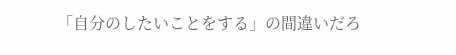「自分のしたいことをする」の間違いだろ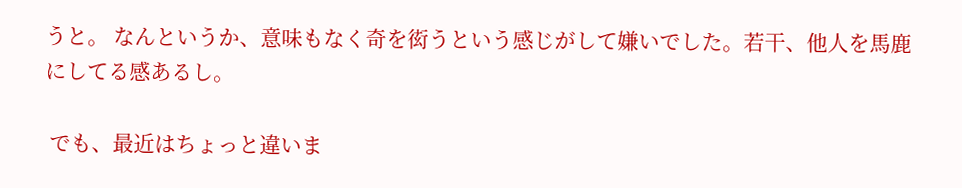うと。 なんというか、意味もなく奇を衒うという感じがして嫌いでした。若干、他人を馬鹿にしてる感あるし。

 でも、最近はちょっと違いま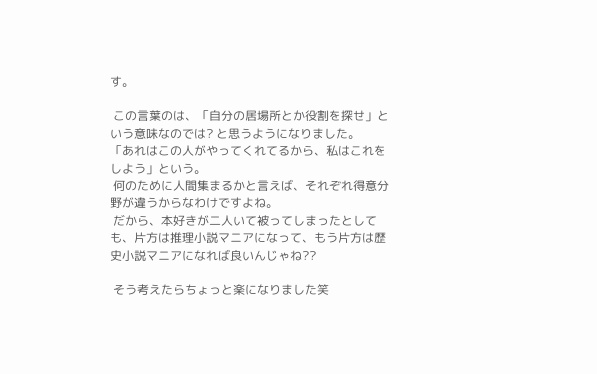す。

 この言葉のは、「自分の居場所とか役割を探せ」という意味なのでは? と思うようになりました。
「あれはこの人がやってくれてるから、私はこれをしよう」という。
 何のために人間集まるかと言えば、それぞれ得意分野が違うからなわけですよね。
 だから、本好きが二人いて被ってしまったとしても、片方は推理小説マニアになって、もう片方は歴史小説マニアになれば良いんじゃね??

 そう考えたらちょっと楽になりました笑